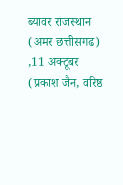ब्यावर राजस्थान (अमर छत्तीसगढ) ,11 अक्टूबर
(प्रकाश जैन, वरिष्ठ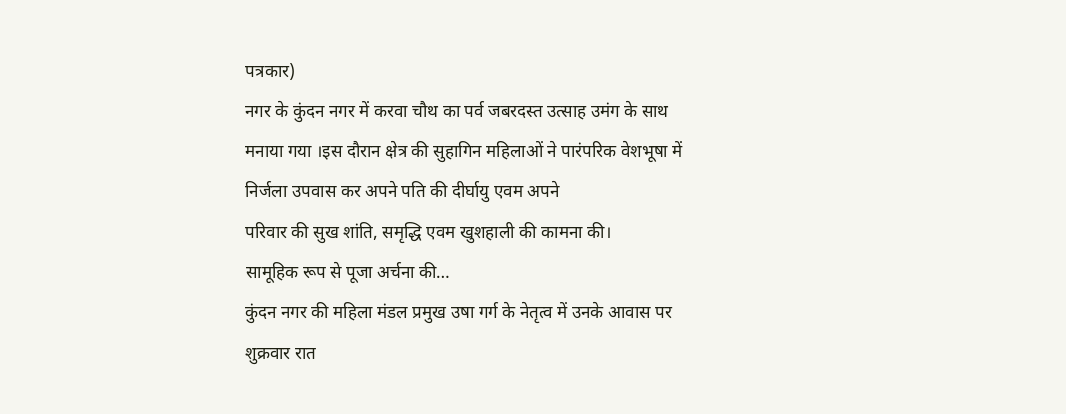पत्रकार)
नगर के कुंदन नगर में करवा चौथ का पर्व जबरदस्त उत्साह उमंग के साथ मनाया गया ।इस दौरान क्षेत्र की सुहागिन महिलाओं ने पारंपरिक वेशभूषा में निर्जला उपवास कर अपने पति की दीर्घायु एवम अपने
परिवार की सुख शांति, समृद्धि एवम खुशहाली की कामना की।
सामूहिक रूप से पूजा अर्चना की…
कुंदन नगर की महिला मंडल प्रमुख उषा गर्ग के नेतृत्व में उनके आवास पर शुक्रवार रात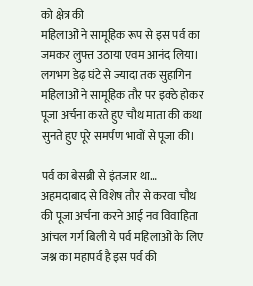को क्षेत्र की
महिलाओं ने सामूहिक रूप से इस पर्व का जमकर लुफ्त उठाया एवम आनंद लिया। लगभग डेढ़ घंटे से ज्यादा तक सुहागिन महिलाओं ने सामूहिक तौर पर इक्ठे होकर पूजा अर्चना करते हुए चौथ माता की कथा सुनते हुए पूरे समर्पण भावों से पूजा की।

पर्व का बेसब्री से इंतजार था…
अहमदाबाद से विशेष तौर से करवा चौथ की पूजा अर्चना करने आई नव विवाहिता आंचल गर्ग बिली ये पर्व महिलाओं के लिए जश्न का महापर्व है इस पर्व की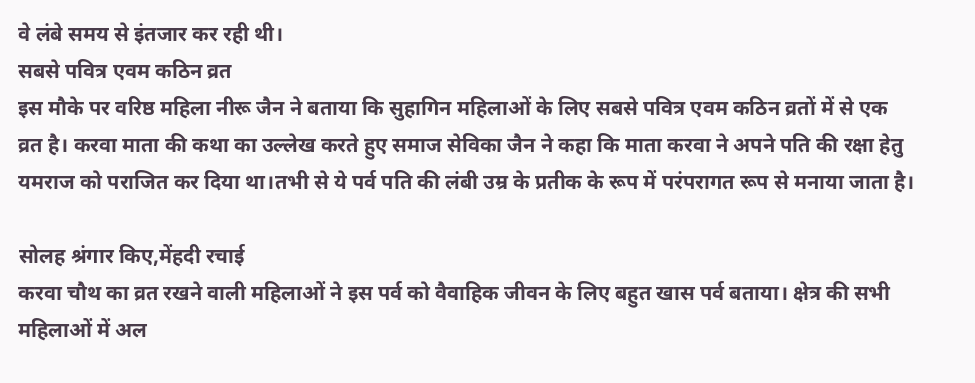वे लंबे समय से इंतजार कर रही थी।
सबसे पवित्र एवम कठिन व्रत
इस मौके पर वरिष्ठ महिला नीरू जैन ने बताया कि सुहागिन महिलाओं के लिए सबसे पवित्र एवम कठिन व्रतों में से एक व्रत है। करवा माता की कथा का उल्लेख करते हुए समाज सेविका जैन ने कहा कि माता करवा ने अपने पति की रक्षा हेतु यमराज को पराजित कर दिया था।तभी से ये पर्व पति की लंबी उम्र के प्रतीक के रूप में परंपरागत रूप से मनाया जाता है।

सोलह श्रंगार किए,मेंहदी रचाई
करवा चौथ का व्रत रखने वाली महिलाओं ने इस पर्व को वैवाहिक जीवन के लिए बहुत खास पर्व बताया। क्षेत्र की सभी महिलाओं में अल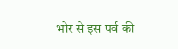भोर से इस पर्व की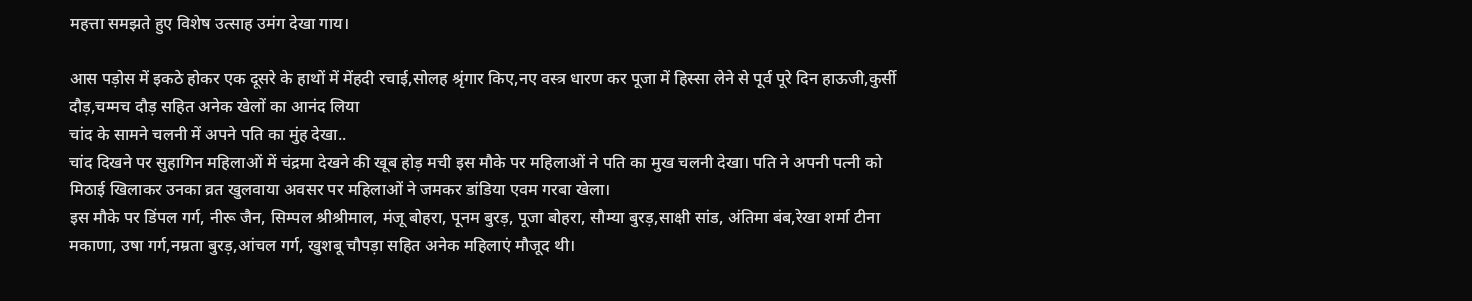महत्ता समझते हुए विशेष उत्साह उमंग देखा गाय।

आस पड़ोस में इकठे होकर एक दूसरे के हाथों में मेंहदी रचाई,सोलह श्रृंगार किए,नए वस्त्र धारण कर पूजा में हिस्सा लेने से पूर्व पूरे दिन हाऊजी,कुर्सी दौड़,चम्मच दौड़ सहित अनेक खेलों का आनंद लिया
चांद के सामने चलनी में अपने पति का मुंह देखा..
चांद दिखने पर सुहागिन महिलाओं में चंद्रमा देखने की खूब होड़ मची इस मौके पर महिलाओं ने पति का मुख चलनी देखा। पति ने अपनी पत्नी को मिठाई खिलाकर उनका व्रत खुलवाया अवसर पर महिलाओं ने जमकर डांडिया एवम गरबा खेला।
इस मौके पर डिंपल गर्ग, नीरू जैन, सिम्पल श्रीश्रीमाल, मंजू बोहरा, पूनम बुरड़, पूजा बोहरा, सौम्या बुरड़,साक्षी सांड, अंतिमा बंब,रेखा शर्मा टीना मकाणा, उषा गर्ग,नम्रता बुरड़,आंचल गर्ग, खुशबू चौपड़ा सहित अनेक महिलाएं मौजूद थी।